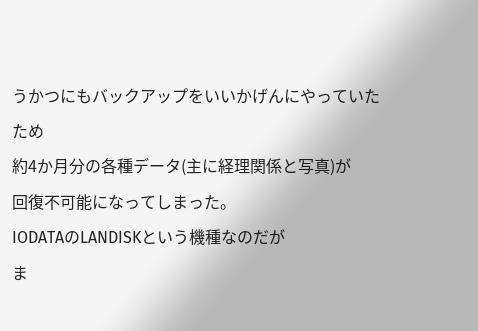うかつにもバックアップをいいかげんにやっていたため
約4か月分の各種データ(主に経理関係と写真)が
回復不可能になってしまった。
IODATAのLANDISKという機種なのだが
ま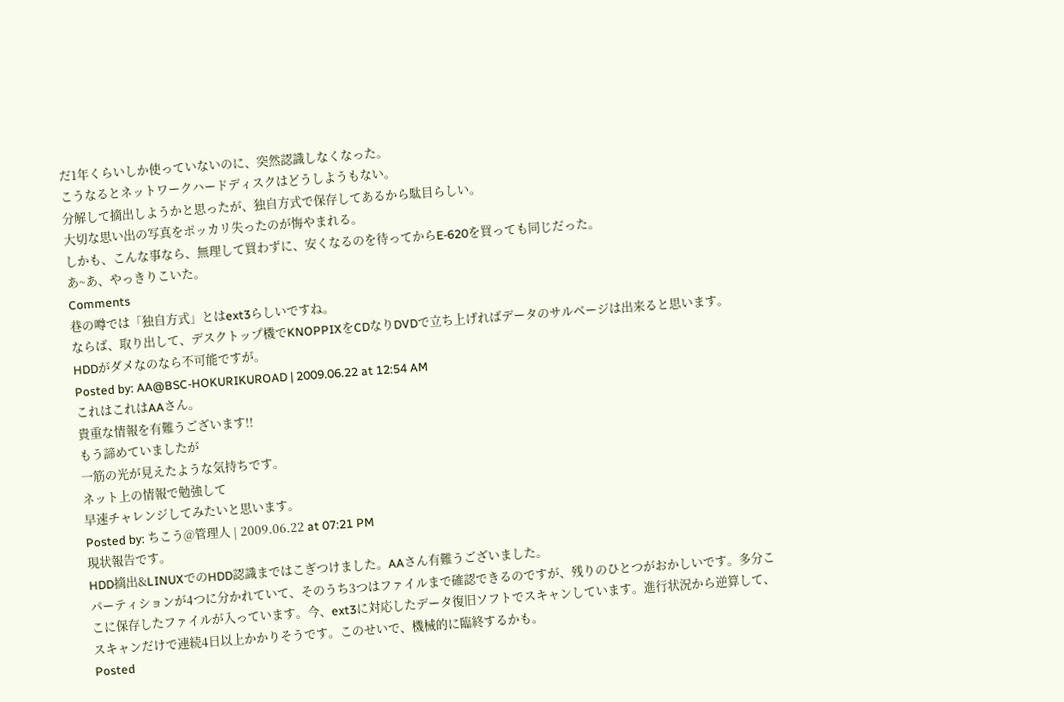だ1年くらいしか使っていないのに、突然認識しなくなった。
こうなるとネットワークハードディスクはどうしようもない。
分解して摘出しようかと思ったが、独自方式で保存してあるから駄目らしい。
大切な思い出の写真をポッカリ失ったのが悔やまれる。
しかも、こんな事なら、無理して買わずに、安くなるのを待ってからE-620を買っても同じだった。
あ~あ、やっきりこいた。
Comments
巷の噂では「独自方式」とはext3らしいですね。
ならば、取り出して、デスクトップ機でKNOPPIXをCDなりDVDで立ち上げればデータのサルベージは出来ると思います。
HDDがダメなのなら不可能ですが。
Posted by: AA@BSC-HOKURIKUROAD | 2009.06.22 at 12:54 AM
これはこれはAAさん。
貴重な情報を有難うございます!!
もう諦めていましたが
一筋の光が見えたような気持ちです。
ネット上の情報で勉強して
早速チャレンジしてみたいと思います。
Posted by: ちこう@管理人 | 2009.06.22 at 07:21 PM
現状報告です。
HDD摘出&LINUXでのHDD認識まではこぎつけました。AAさん有難うございました。
パーティションが4つに分かれていて、そのうち3つはファイルまで確認できるのですが、残りのひとつがおかしいです。多分ここに保存したファイルが入っています。今、ext3に対応したデータ復旧ソフトでスキャンしています。進行状況から逆算して、スキャンだけで連続4日以上かかりそうです。このせいで、機械的に臨終するかも。
Posted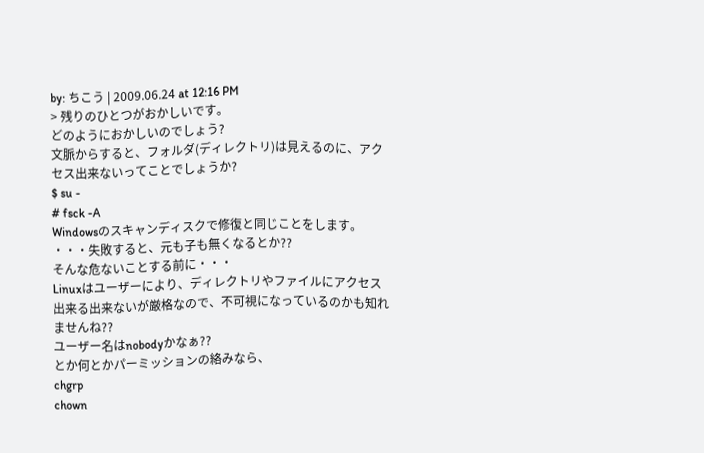by: ちこう | 2009.06.24 at 12:16 PM
> 残りのひとつがおかしいです。
どのようにおかしいのでしょう?
文脈からすると、フォルダ(ディレクトリ)は見えるのに、アクセス出来ないってことでしょうか?
$ su -
# fsck -A
Windowsのスキャンディスクで修復と同じことをします。
・・・失敗すると、元も子も無くなるとか??
そんな危ないことする前に・・・
Linuxはユーザーにより、ディレクトリやファイルにアクセス出来る出来ないが厳格なので、不可視になっているのかも知れませんね??
ユーザー名はnobodyかなぁ??
とか何とかパーミッションの絡みなら、
chgrp
chown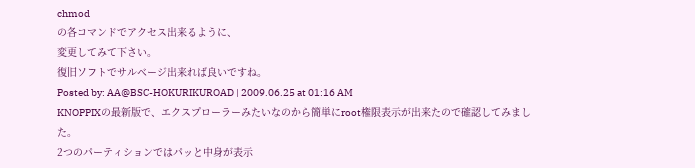chmod
の各コマンドでアクセス出来るように、
変更してみて下さい。
復旧ソフトでサルベージ出来れば良いですね。
Posted by: AA@BSC-HOKURIKUROAD | 2009.06.25 at 01:16 AM
KNOPPIXの最新版で、エクスプローラーみたいなのから簡単にroot権限表示が出来たので確認してみました。
2つのパーティションではパッと中身が表示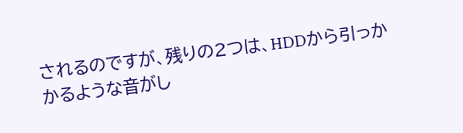されるのですが、残りの2つは、HDDから引っかかるような音がし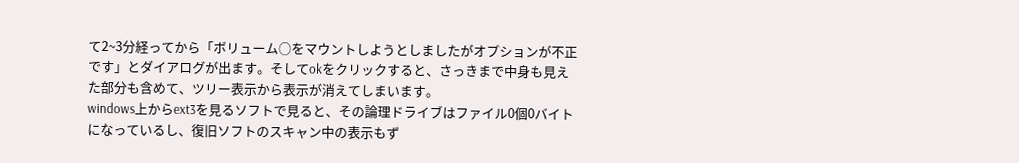て2~3分経ってから「ボリューム○をマウントしようとしましたがオプションが不正です」とダイアログが出ます。そしてokをクリックすると、さっきまで中身も見えた部分も含めて、ツリー表示から表示が消えてしまいます。
windows上からext3を見るソフトで見ると、その論理ドライブはファイル0個0バイトになっているし、復旧ソフトのスキャン中の表示もず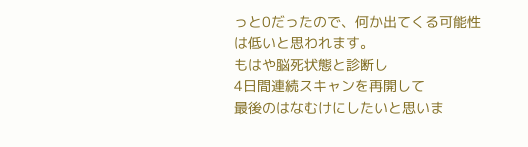っと0だったので、何か出てくる可能性は低いと思われます。
もはや脳死状態と診断し
4日間連続スキャンを再開して
最後のはなむけにしたいと思いま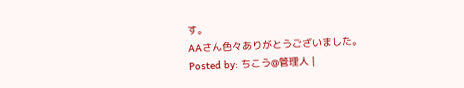す。
AAさん色々ありがとうございました。
Posted by: ちこう@管理人 |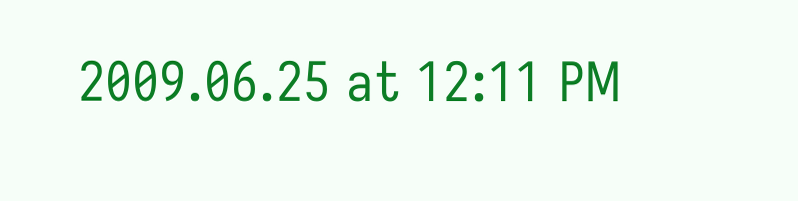2009.06.25 at 12:11 PM